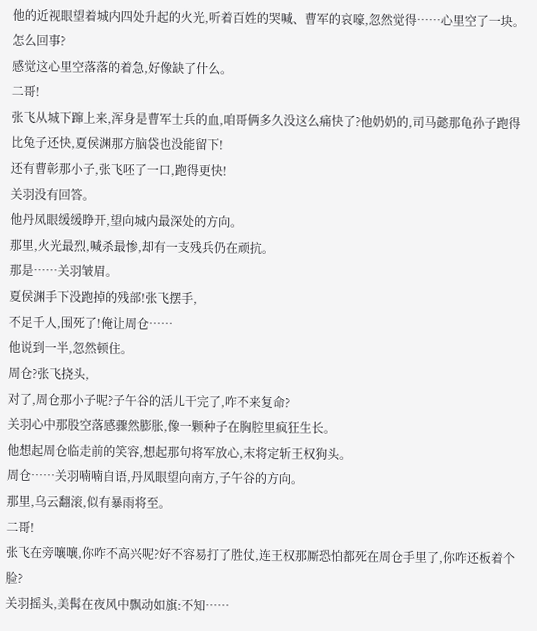他的近视眼望着城内四处升起的火光,听着百姓的哭喊、曹军的哀嚎,忽然觉得……心里空了一块。
怎么回事?
感觉这心里空落落的着急,好像缺了什么。
二哥!
张飞从城下蹿上来,浑身是曹军士兵的血,咱哥俩多久没这么痛快了?他奶奶的,司马懿那龟孙子跑得比兔子还快,夏侯渊那方脑袋也没能留下!
还有曹彰那小子,张飞呸了一口,跑得更快!
关羽没有回答。
他丹凤眼缓缓睁开,望向城内最深处的方向。
那里,火光最烈,喊杀最惨,却有一支残兵仍在顽抗。
那是……关羽皱眉。
夏侯渊手下没跑掉的残部!张飞摆手,
不足千人,围死了!俺让周仓……
他说到一半,忽然顿住。
周仓?张飞挠头,
对了,周仓那小子呢?子午谷的活儿干完了,咋不来复命?
关羽心中那股空落感骤然膨胀,像一颗种子在胸腔里疯狂生长。
他想起周仓临走前的笑容,想起那句将军放心,末将定斩王权狗头。
周仓……关羽喃喃自语,丹凤眼望向南方,子午谷的方向。
那里,乌云翻滚,似有暴雨将至。
二哥!
张飞在旁嚷嚷,你咋不高兴呢?好不容易打了胜仗,连王权那厮恐怕都死在周仓手里了,你咋还板着个脸?
关羽摇头,美髯在夜风中飘动如旗:不知……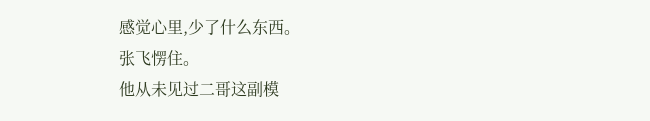感觉心里,少了什么东西。
张飞愣住。
他从未见过二哥这副模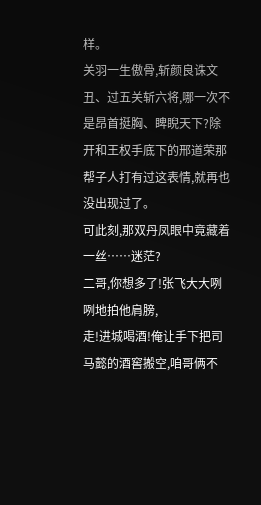样。
关羽一生傲骨,斩颜良诛文丑、过五关斩六将,哪一次不是昂首挺胸、睥睨天下?除开和王权手底下的邢道荣那帮子人打有过这表情,就再也没出现过了。
可此刻,那双丹凤眼中竟藏着一丝……迷茫?
二哥,你想多了!张飞大大咧咧地拍他肩膀,
走!进城喝酒!俺让手下把司马懿的酒窖搬空,咱哥俩不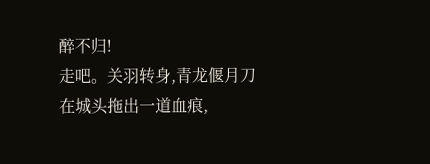醉不归!
走吧。关羽转身,青龙偃月刀在城头拖出一道血痕,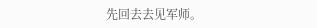先回去去见军师。